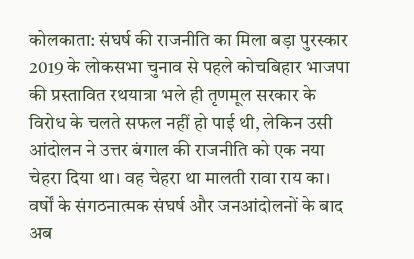कोलकाता: संघर्ष की राजनीति का मिला बड़ा पुरस्कार 2019 के लोकसभा चुनाव से पहले कोचबिहार भाजपा की प्रस्तावित रथयात्रा भले ही तृणमूल सरकार के विरोध के चलते सफल नहीं हो पाई थी, लेकिन उसी आंदोलन ने उत्तर बंगाल की राजनीति को एक नया चेहरा दिया था। वह चेहरा था मालती रावा राय का। वर्षों के संगठनात्मक संघर्ष और जनआंदोलनों के बाद अब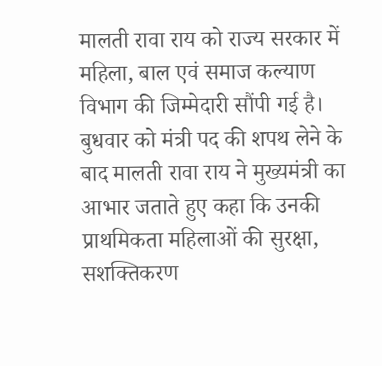मालती रावा राय को राज्य सरकार में महिला, बाल एवं समाज कल्याण विभाग की जिम्मेदारी सौंपी गई है। बुधवार को मंत्री पद की शपथ लेने के बाद मालती रावा राय ने मुख्यमंत्री का आभार जताते हुए कहा कि उनकी प्राथमिकता महिलाओं की सुरक्षा, सशक्तिकरण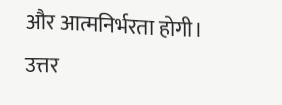और आत्मनिर्भरता होगी।
उत्तर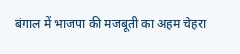बंगाल में भाजपा की मजबूती का अहम चेहरा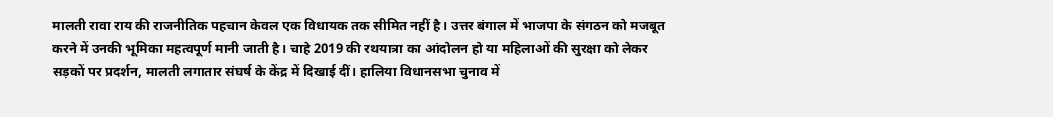मालती रावा राय की राजनीतिक पहचान केवल एक विधायक तक सीमित नहीं है। उत्तर बंगाल में भाजपा के संगठन को मजबूत करने में उनकी भूमिका महत्वपूर्ण मानी जाती है। चाहे 2019 की रथयात्रा का आंदोलन हो या महिलाओं की सुरक्षा को लेकर सड़कों पर प्रदर्शन, मालती लगातार संघर्ष के केंद्र में दिखाई दीं। हालिया विधानसभा चुनाव में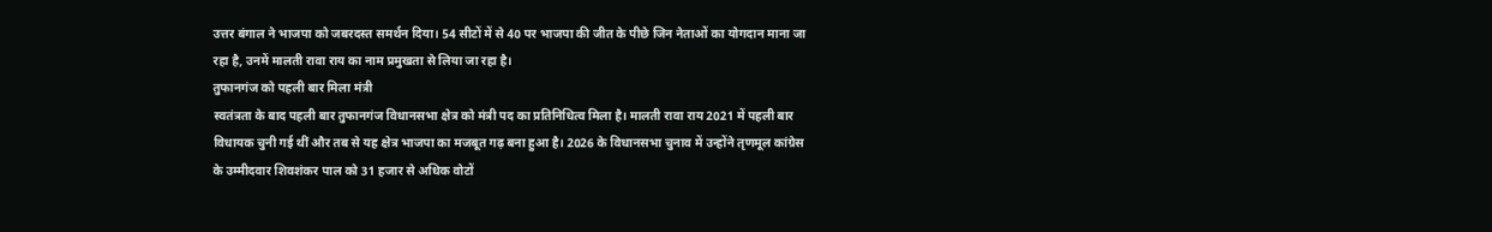उत्तर बंगाल ने भाजपा को जबरदस्त समर्थन दिया। 54 सीटों में से 40 पर भाजपा की जीत के पीछे जिन नेताओं का योगदान माना जा रहा है, उनमें मालती रावा राय का नाम प्रमुखता से लिया जा रहा है।
तुफानगंज को पहली बार मिला मंत्री
स्वतंत्रता के बाद पहली बार तुफानगंज विधानसभा क्षेत्र को मंत्री पद का प्रतिनिधित्व मिला है। मालती रावा राय 2021 में पहली बार विधायक चुनी गई थीं और तब से यह क्षेत्र भाजपा का मजबूत गढ़ बना हुआ है। 2026 के विधानसभा चुनाव में उन्होंने तृणमूल कांग्रेस के उम्मीदवार शिवशंकर पाल को 31 हजार से अधिक वोटों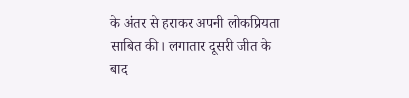के अंतर से हराकर अपनी लोकप्रियता साबित की। लगातार दूसरी जीत के बाद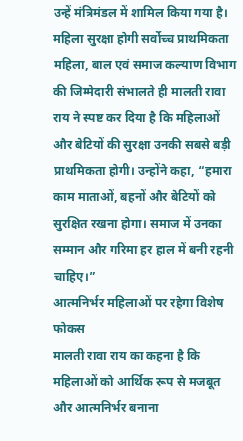उन्हें मंत्रिमंडल में शामिल किया गया है।
महिला सुरक्षा होगी सर्वोच्च प्राथमिकता
महिला, बाल एवं समाज कल्याण विभाग की जिम्मेदारी संभालते ही मालती रावा राय ने स्पष्ट कर दिया है कि महिलाओं और बेटियों की सुरक्षा उनकी सबसे बड़ी प्राथमिकता होगी। उन्होंने कहा, “हमारा काम माताओं, बहनों और बेटियों को सुरक्षित रखना होगा। समाज में उनका सम्मान और गरिमा हर हाल में बनी रहनी चाहिए।”
आत्मनिर्भर महिलाओं पर रहेगा विशेष फोकस
मालती रावा राय का कहना है कि महिलाओं को आर्थिक रूप से मजबूत और आत्मनिर्भर बनाना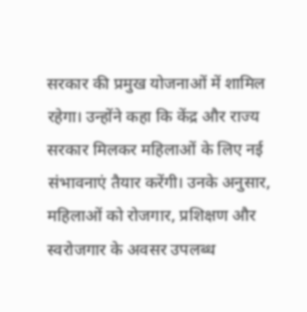सरकार की प्रमुख योजनाओं में शामिल रहेगा। उन्होंने कहा कि केंद्र और राज्य सरकार मिलकर महिलाओं के लिए नई संभावनाएं तैयार करेंगी। उनके अनुसार, महिलाओं को रोजगार, प्रशिक्षण और स्वरोजगार के अवसर उपलब्ध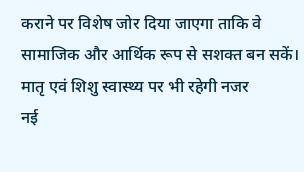कराने पर विशेष जोर दिया जाएगा ताकि वे सामाजिक और आर्थिक रूप से सशक्त बन सकें।
मातृ एवं शिशु स्वास्थ्य पर भी रहेगी नजर
नई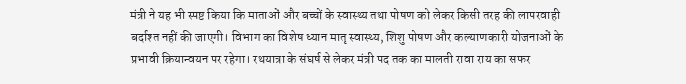मंत्री ने यह भी स्पष्ट किया कि माताओं और बच्चों के स्वास्थ्य तथा पोषण को लेकर किसी तरह की लापरवाही बर्दाश्त नहीं की जाएगी। विभाग का विशेष ध्यान मातृ स्वास्थ्य, शिशु पोषण और कल्याणकारी योजनाओं के प्रभावी क्रियान्वयन पर रहेगा। रथयात्रा के संघर्ष से लेकर मंत्री पद तक का मालती रावा राय का सफर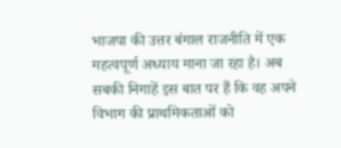भाजपा की उत्तर बंगाल राजनीति में एक महत्वपूर्ण अध्याय माना जा रहा है। अब सबकी निगाहें इस बात पर हैं कि वह अपने विभाग की प्राथमिकताओं को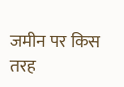जमीन पर किस तरह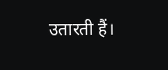उतारती हैं।